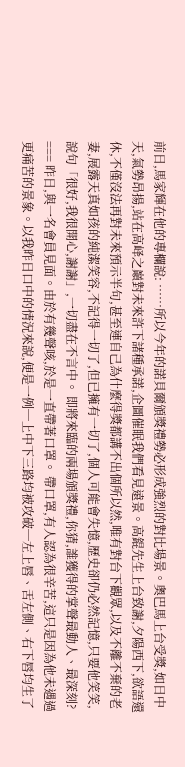前日,馬家輝在他的專欄說: ……所以今年的諾貝爾頒獎禮勢必形成強烈的對比場景。奧巴馬上台受獎,如日中天,氣勢昂揚,站在高峄之巔對未來許下諸種承諾,企圖催眠我們看見遠景。高錕先生上台致謝,夕陽西下,欲語還休,不僅沒法再對未來預示半句,甚至連自己為什麼得獎都講不出個所以然,唯有對台下觀眾,以及不離不棄的老妻,展露天真如孩的純潔笑容,不記得一切了,但已擁有一切了,個人可能會失憶,歷史卻仍必然記憶,只要他笑笑,說句「很好,我很開心,謝謝」,一切盡在不言中。 即將來臨的兩場頒獎禮,你猜,誰獲得的掌聲最動人、最深刻? === 昨日,與一名會員見面。由於有幾聲咳,於是一直帶著口罩。 帶口罩,有人認為很辛苦,這只是因為他未遇過更痛苦的景象。以我昨日口中的情況來說,便是一例─上中下三路均被攻破─左上唇、舌左側、右下唇均生了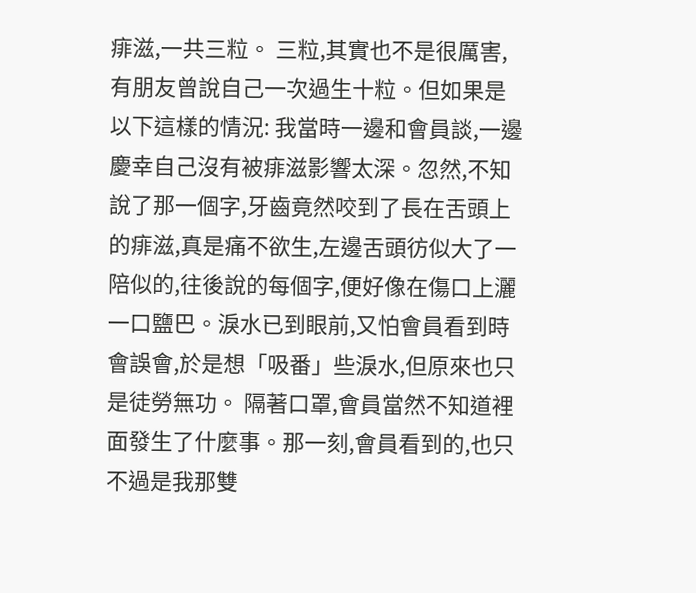痱滋,一共三粒。 三粒,其實也不是很厲害,有朋友曾說自己一次過生十粒。但如果是以下這樣的情況: 我當時一邊和會員談,一邊慶幸自己沒有被痱滋影響太深。忽然,不知說了那一個字,牙齒竟然咬到了長在舌頭上的痱滋,真是痛不欲生,左邊舌頭彷似大了一陪似的,往後說的每個字,便好像在傷口上灑一口鹽巴。淚水已到眼前,又怕會員看到時會誤會,於是想「吸番」些淚水,但原來也只是徒勞無功。 隔著口罩,會員當然不知道裡面發生了什麼事。那一刻,會員看到的,也只不過是我那雙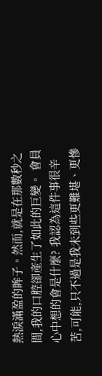熱淚滿盈的眸子。然而,就是在那數秒之間,我的口腔卻產生了如此的巨變。 會員心中想的會是什麼? 我認為這件事很辛苦,可能,只不過是我未到些更難堪、更慘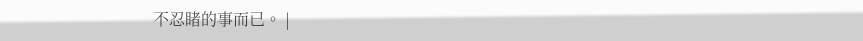不忍睹的事而已。 |